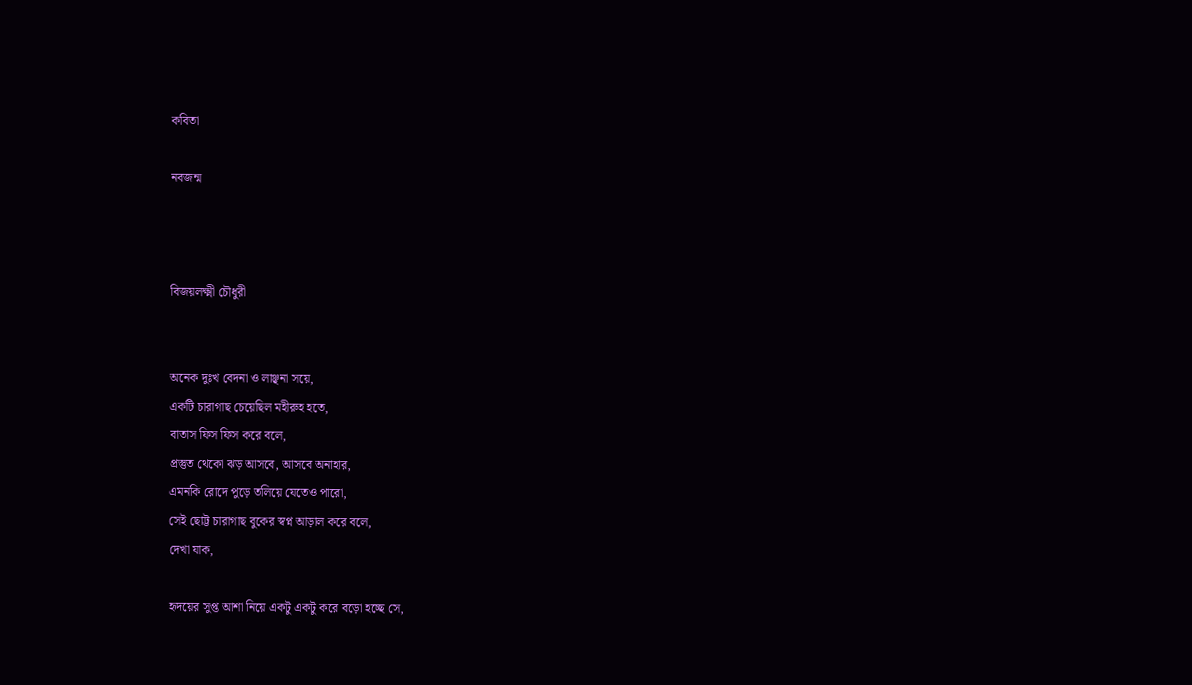কবিতা

নবজন্ম



বিজয়লক্ষ্মী চৌধুরী


অনেক দুঃখ বেদনা ও লাঞ্ছনা সয়ে,
একটি চারাগাছ চেয়েছিল মহীরুহ হতে,
বাতাস ফিস ফিস করে বলে,
প্রস্তুত থেকো ঝড় আসবে, আসবে অনাহার,
এমনকি রোদে পুড়ে তলিয়ে যেতেও পারো,
সেই ছোট্ট চারাগাছ বুকের স্বপ্ন আড়াল করে বলে,
দেখা যাক,

হৃদয়ের সুপ্ত আশা নিয়ে একটু একটু করে বড়ো হচ্ছে সে,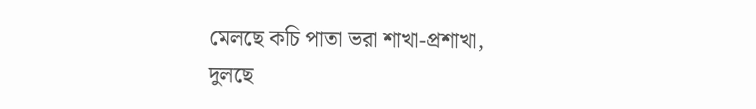মেলছে কচি পাতা ভরা শাখা-প্রশাখা,
দুলছে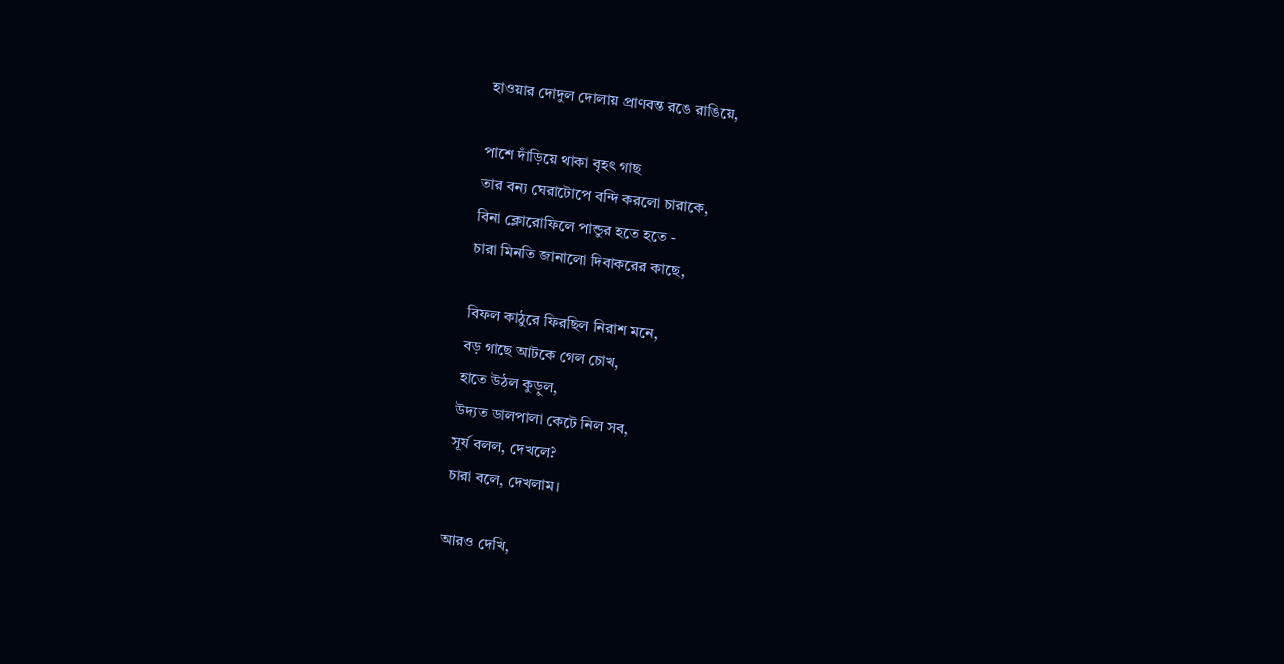হাওয়ার দোদুল দোলায় প্রাণবন্ত রঙে রাঙিয়ে,

পাশে দাঁড়িয়ে থাকা বৃহৎ গাছ
তার বন্য ঘেরাটোপে বন্দি করলো চারাকে,
বিনা ক্লোরোফিলে পান্ডুর হতে হতে -
চারা মিনতি জানালো দিবাকরের কাছে,

বিফল কাঠুরে ফিরছিল নিরাশ মনে,
বড় গাছে আটকে গেল চোখ,
হাতে উঠল কুড়ুল,
উদ্যত ডালপালা কেটে নিল সব,
সূর্য বলল, দেখলে?
চারা বলে, দেখলাম।

আরও দেখি,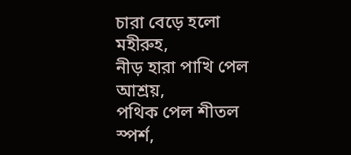চারা বেড়ে হলো মহীরুহ,
নীড় হারা পাখি পেল আশ্রয়,
পথিক পেল শীতল স্পর্শ,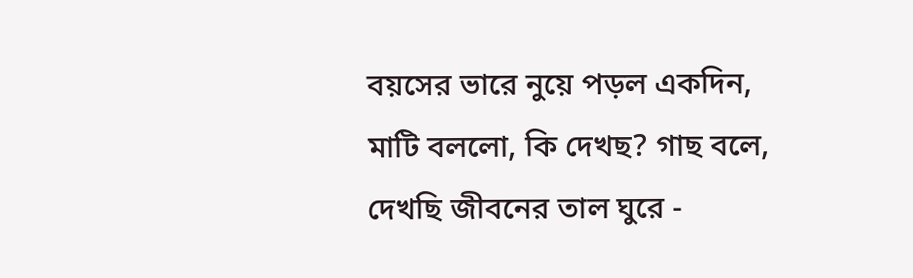বয়সের ভারে নুয়ে পড়ল একদিন,
মাটি বললো, কি দেখছ? গাছ বলে,
দেখছি জীবনের তাল ঘুরে -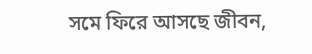সমে ফিরে আসছে জীবন,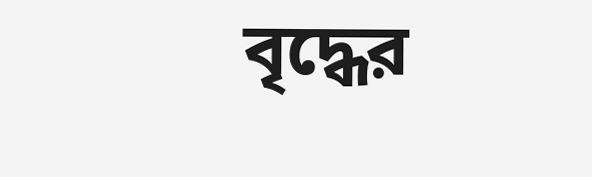বৃদ্ধের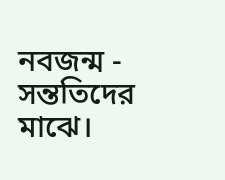নবজন্ম -
সন্ততিদের মাঝে।